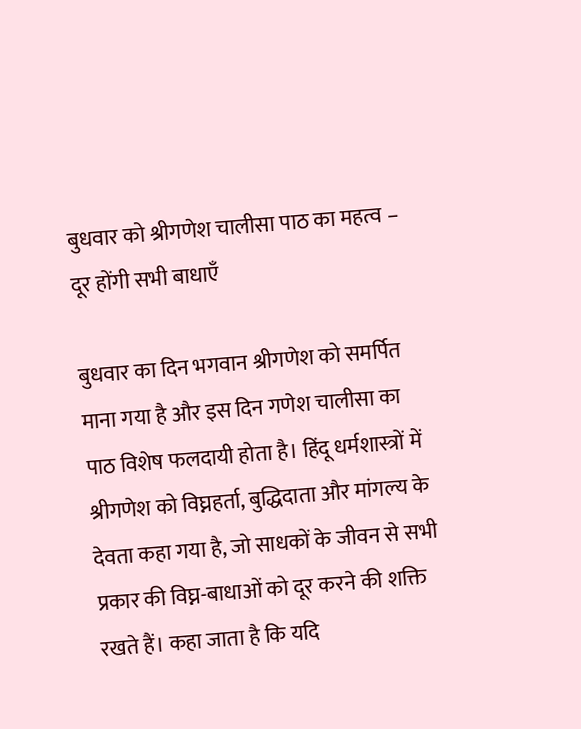बुधवार को श्रीगणेश चालीसा पाठ का महत्व – दूर होंगी सभी बाधाएँ

बुधवार का दिन भगवान श्रीगणेश को समर्पित माना गया है और इस दिन गणेश चालीसा का पाठ विशेष फलदायी होता है। हिंदू धर्मशास्त्रों में श्रीगणेश को विघ्नहर्ता, बुद्धिदाता और मांगल्य के देवता कहा गया है, जो साधकों के जीवन से सभी प्रकार की विघ्न-बाधाओं को दूर करने की शक्ति रखते हैं। कहा जाता है कि यदि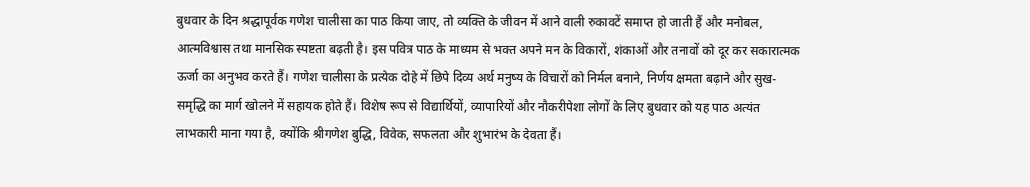बुधवार के दिन श्रद्धापूर्वक गणेश चालीसा का पाठ किया जाए, तो व्यक्ति के जीवन में आने वाली रुकावटें समाप्त हो जाती हैं और मनोबल, आत्मविश्वास तथा मानसिक स्पष्टता बढ़ती है। इस पवित्र पाठ के माध्यम से भक्त अपने मन के विकारों, शंकाओं और तनावों को दूर कर सकारात्मक ऊर्जा का अनुभव करते हैं। गणेश चालीसा के प्रत्येक दोहे में छिपे दिव्य अर्थ मनुष्य के विचारों को निर्मल बनाने, निर्णय क्षमता बढ़ाने और सुख-समृद्धि का मार्ग खोलने में सहायक होते हैं। विशेष रूप से विद्यार्थियों, व्यापारियों और नौकरीपेशा लोगों के लिए बुधवार को यह पाठ अत्यंत लाभकारी माना गया है, क्योंकि श्रीगणेश बुद्धि, विवेक, सफलता और शुभारंभ के देवता हैं।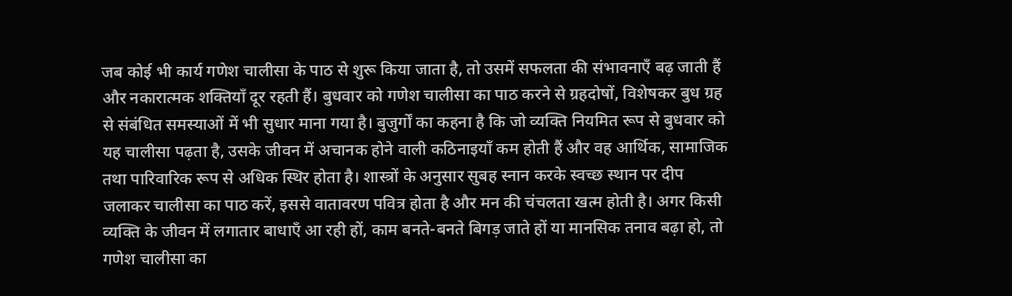जब कोई भी कार्य गणेश चालीसा के पाठ से शुरू किया जाता है, तो उसमें सफलता की संभावनाएँ बढ़ जाती हैं और नकारात्मक शक्तियाँ दूर रहती हैं। बुधवार को गणेश चालीसा का पाठ करने से ग्रहदोषों, विशेषकर बुध ग्रह से संबंधित समस्याओं में भी सुधार माना गया है। बुजुर्गों का कहना है कि जो व्यक्ति नियमित रूप से बुधवार को यह चालीसा पढ़ता है, उसके जीवन में अचानक होने वाली कठिनाइयाँ कम होती हैं और वह आर्थिक, सामाजिक तथा पारिवारिक रूप से अधिक स्थिर होता है। शास्त्रों के अनुसार सुबह स्नान करके स्वच्छ स्थान पर दीप जलाकर चालीसा का पाठ करें, इससे वातावरण पवित्र होता है और मन की चंचलता खत्म होती है। अगर किसी व्यक्ति के जीवन में लगातार बाधाएँ आ रही हों, काम बनते-बनते बिगड़ जाते हों या मानसिक तनाव बढ़ा हो, तो गणेश चालीसा का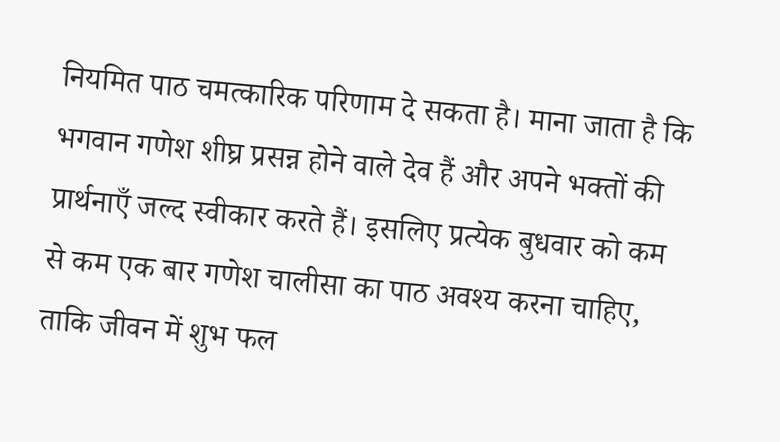नियमित पाठ चमत्कारिक परिणाम दे सकता है। माना जाता है कि भगवान गणेश शीघ्र प्रसन्न होने वाले देव हैं और अपने भक्तों की प्रार्थनाएँ जल्द स्वीकार करते हैं। इसलिए प्रत्येक बुधवार को कम से कम एक बार गणेश चालीसा का पाठ अवश्य करना चाहिए, ताकि जीवन में शुभ फल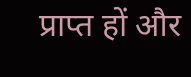प्राप्त हों और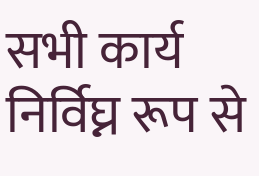सभी कार्य निर्विघ्न रूप से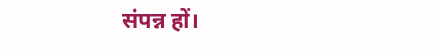संपन्न हों।